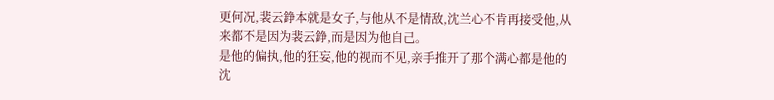更何况,裴云錚本就是女子,与他从不是情敌,沈兰心不肯再接受他,从来都不是因为裴云錚,而是因为他自己。
是他的偏执,他的狂妄,他的视而不见,亲手推开了那个满心都是他的沈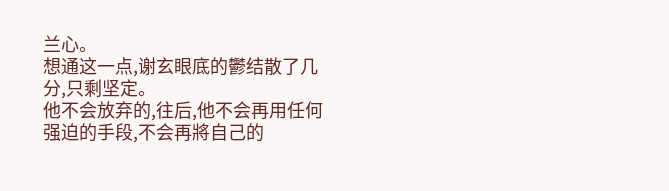兰心。
想通这一点,谢玄眼底的鬱结散了几分,只剩坚定。
他不会放弃的,往后,他不会再用任何强迫的手段,不会再將自己的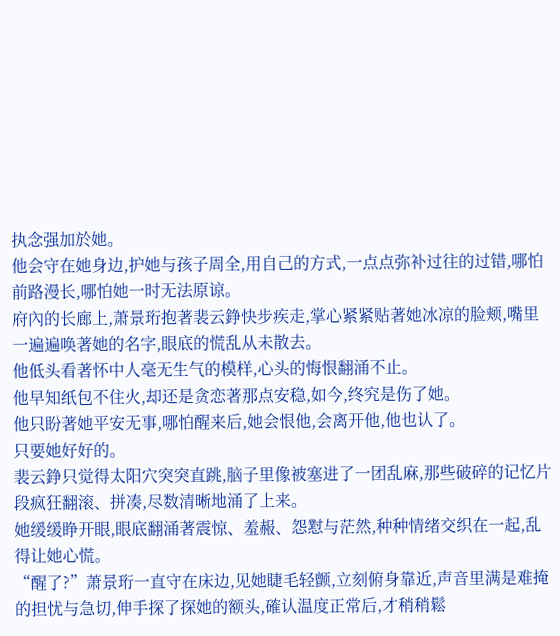执念强加於她。
他会守在她身边,护她与孩子周全,用自己的方式,一点点弥补过往的过错,哪怕前路漫长,哪怕她一时无法原谅。
府內的长廊上,萧景珩抱著裴云錚快步疾走,掌心紧紧贴著她冰凉的脸颊,嘴里一遍遍唤著她的名字,眼底的慌乱从未散去。
他低头看著怀中人毫无生气的模样,心头的悔恨翻涌不止。
他早知纸包不住火,却还是贪恋著那点安稳,如今,终究是伤了她。
他只盼著她平安无事,哪怕醒来后,她会恨他,会离开他,他也认了。
只要她好好的。
裴云錚只觉得太阳穴突突直跳,脑子里像被塞进了一团乱麻,那些破碎的记忆片段疯狂翻滚、拼凑,尽数清晰地涌了上来。
她缓缓睁开眼,眼底翻涌著震惊、羞赧、怨懟与茫然,种种情绪交织在一起,乱得让她心慌。
“醒了?”萧景珩一直守在床边,见她睫毛轻颤,立刻俯身靠近,声音里满是难掩的担忧与急切,伸手探了探她的额头,確认温度正常后,才稍稍鬆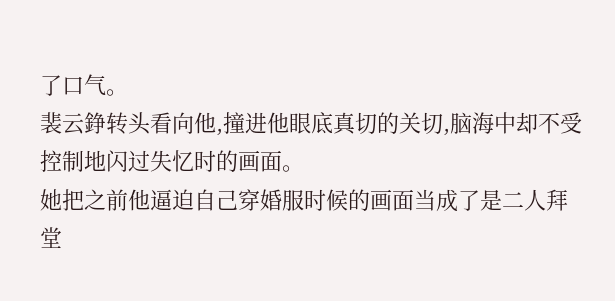了口气。
裴云錚转头看向他,撞进他眼底真切的关切,脑海中却不受控制地闪过失忆时的画面。
她把之前他逼迫自己穿婚服时候的画面当成了是二人拜堂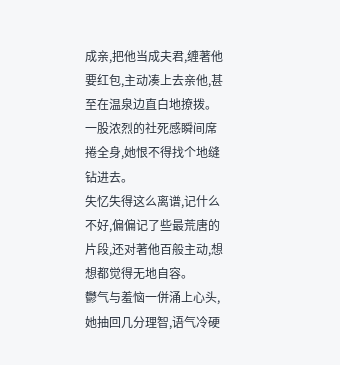成亲,把他当成夫君,缠著他要红包,主动凑上去亲他,甚至在温泉边直白地撩拨。
一股浓烈的社死感瞬间席捲全身,她恨不得找个地缝钻进去。
失忆失得这么离谱,记什么不好,偏偏记了些最荒唐的片段,还对著他百般主动,想想都觉得无地自容。
鬱气与羞恼一併涌上心头,她抽回几分理智,语气冷硬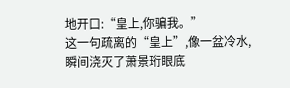地开口:“皇上,你骗我。”
这一句疏离的“皇上”,像一盆冷水,瞬间浇灭了萧景珩眼底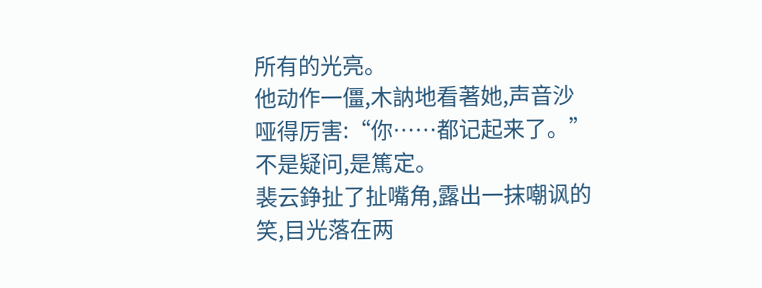所有的光亮。
他动作一僵,木訥地看著她,声音沙哑得厉害:“你……都记起来了。”
不是疑问,是篤定。
裴云錚扯了扯嘴角,露出一抹嘲讽的笑,目光落在两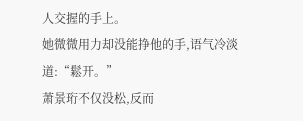人交握的手上。
她微微用力却没能挣他的手,语气冷淡道:“鬆开。”
萧景珩不仅没松,反而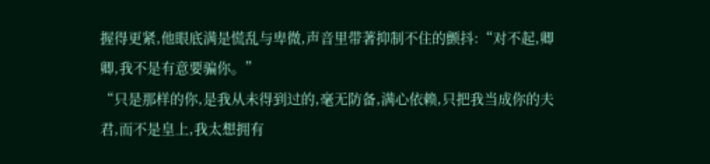握得更紧,他眼底满是慌乱与卑微,声音里带著抑制不住的颤抖:“对不起,卿卿,我不是有意要骗你。”
“只是那样的你,是我从未得到过的,毫无防备,满心依赖,只把我当成你的夫君,而不是皇上,我太想拥有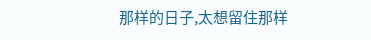那样的日子,太想留住那样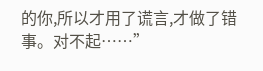的你,所以才用了谎言,才做了错事。对不起……”